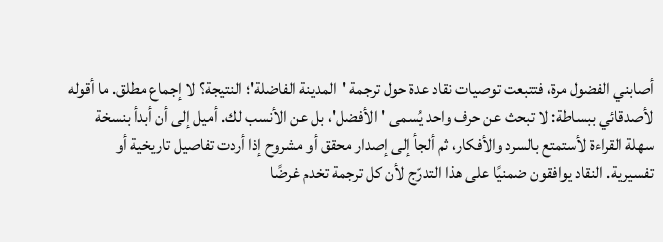أصابني الفضول مرة، فتتبعت توصيات نقاد عدة حول ترجمة 'المدينة الفاضلة'؛ النتيجة؟ لا إجماع مطلق. ما أقوله لأصدقائي ببساطة: لا تبحث عن حرف واحد يُسمى 'الأفضل'، بل عن الأنسب لك. أميل إلى أن أبدأ بنسخة سهلة القراءة لأستمتع بالسرد والأفكار، ثم ألجأ إلى إصدار محقق أو مشروح إذا أردت تفاصيل تاريخية أو تفسيرية. النقاد يوافقون ضمنيًا على هذا التدرّج لأن كل ترجمة تخدم غرضًا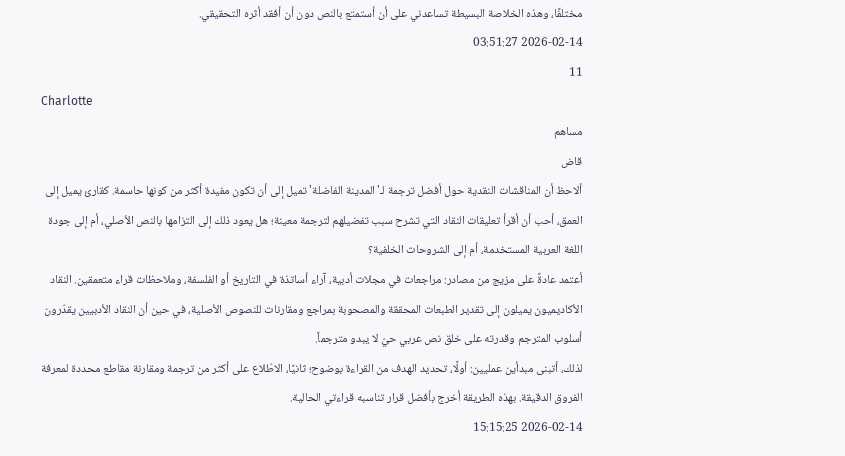مختلفًا، وهذه الخلاصة البسيطة تساعدني على أن أستمتع بالنص دون أن أفقد أثره التحقيقي.
2026-02-14 03:51:27
11
Charlotte
مساهم
قاض
ألاحظ أن المناقشات النقدية حول أفضل ترجمة لـ'المدينة الفاضلة' تميل إلى أن تكون مفيدة أكثر من كونها حاسمة. كقارئ يميل إلى العمق، أحب أن أقرأ تعليقات النقاد التي تشرح سبب تفضيلهم لترجمة معينة؛ هل يعود ذلك إلى التزامها بالنص الأصلي، أم إلى جودة اللغة العربية المستخدمة، أم إلى الشروحات الخلفية؟
أعتمد عادةً على مزيج من مصادر: مراجعات في مجلات أدبية، آراء أساتذة في التاريخ أو الفلسفة، وملاحظات قراء متعمقين. النقاد الأكاديميون يميلون إلى تقدير الطبعات المحققة والمصحوبة بمراجع ومقارنات للنصوص الأصلية، في حين أن النقاد الأدبيين يقدّرون أسلوب المترجم وقدرته على خلق نص عربي حيّ لا يبدو مترجماً.
لذلك، أتبنى مبدأين عمليين: أولًا، تحديد الهدف من القراءة بوضوح؛ ثانيًا، الاطّلاع على أكثر من ترجمة ومقارنة مقاطع محددة لمعرفة الفروق الدقيقة. بهذه الطريقة أخرج بأفضل قرار تناسبه قراءتي الحالية.
2026-02-14 15:15:25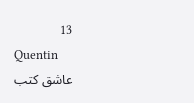13
Quentin
عاشق كتب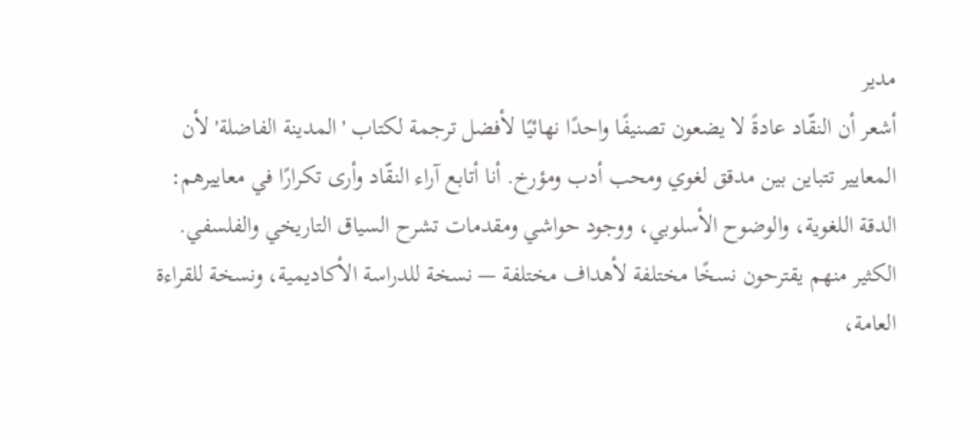مدير
أشعر أن النقّاد عادةً لا يضعون تصنيفًا واحدًا نهائيًا لأفضل ترجمة لكتاب 'المدينة الفاضلة' لأن المعايير تتباين بين مدقق لغوي ومحب أدب ومؤرخ. أنا أتابع آراء النقّاد وأرى تكرارًا في معاييرهم: الدقة اللغوية، والوضوح الأسلوبي، ووجود حواشي ومقدمات تشرح السياق التاريخي والفلسفي. الكثير منهم يقترحون نسخًا مختلفة لأهداف مختلفة — نسخة للدراسة الأكاديمية، ونسخة للقراءة العامة،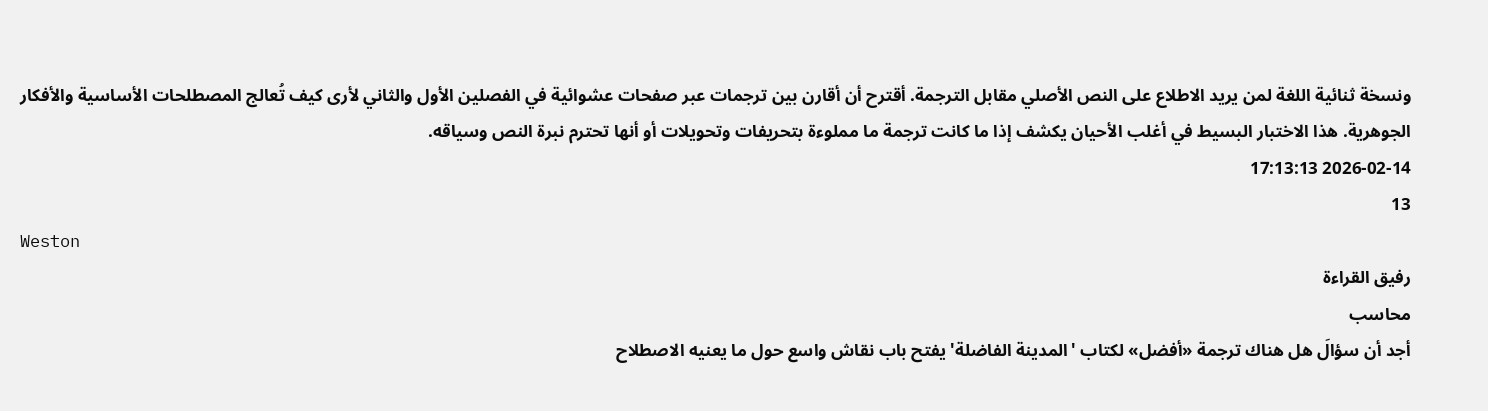ونسخة ثنائية اللغة لمن يريد الاطلاع على النص الأصلي مقابل الترجمة. أقترح أن أقارن بين ترجمات عبر صفحات عشوائية في الفصلين الأول والثاني لأرى كيف تُعالج المصطلحات الأساسية والأفكار الجوهرية. هذا الاختبار البسيط في أغلب الأحيان يكشف إذا ما كانت ترجمة ما مملوءة بتحريفات وتحويلات أو أنها تحترم نبرة النص وسياقه.
2026-02-14 17:13:13
13
Weston
رفيق القراءة
محاسب
أجد أن سؤالَ هل هناك ترجمة «أفضل» لكتاب 'المدينة الفاضلة' يفتح باب نقاش واسع حول ما يعنيه الاصطلاح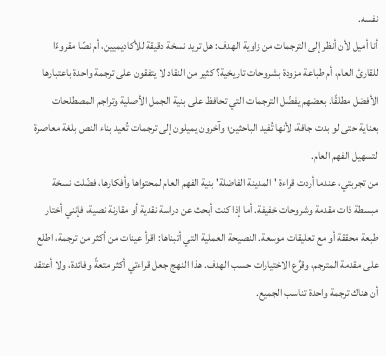نفسه.
أنا أميل لأن أنظر إلى الترجمات من زاوية الهدف: هل تريد نسخة دقيقة للأكاديميين، أم نصًا مقروءًا للقارئ العام، أم طباعة مزودة بشروحات تاريخية؟ كثير من النقاد لا يتفقون على ترجمة واحدة باعتبارها الأفضل مطلقًا. بعضهم يفضّل الترجمات التي تحافظ على بنية الجمل الأصلية وتراجم المصطلحات بعناية حتى لو بدت جافة، لأنها تُفيد الباحثين؛ وآخرون يميلون إلى ترجمات تُعيد بناء النص بلغة معاصرة لتسهيل الفهم العام.
من تجربتي، عندما أردت قراءة 'المدينة الفاضلة' بنية الفهم العام لمحتواها وأفكارها، فضّلت نسخة مبسطة ذات مقدمة وشروحات خفيفة. أما إذا كنت أبحث عن دراسة نقدية أو مقارنة نصية، فإنني أختار طبعة محققة أو مع تعليقات موسعة. النصيحة العملية التي أتبناها: اقرأ عينات من أكثر من ترجمة، اطلع على مقدمة المترجم، وقرِّع الاختيارات حسب الهدف. هذا النهج جعل قراءتي أكثر متعةً وفائدة، ولا أعتقد أن هناك ترجمة واحدة تناسب الجميع.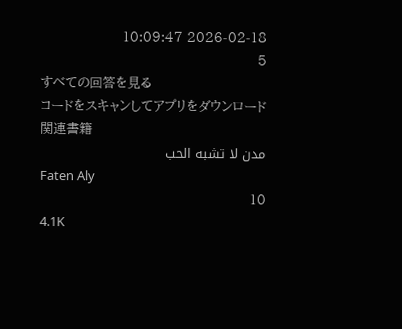2026-02-18 10:09:47
5
すべての回答を見る
コードをスキャンしてアプリをダウンロード
関連書籍
مدن لا تشبه الحب
Faten Aly
10
4.1K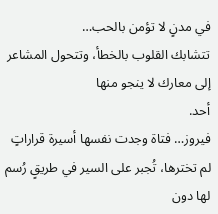في مدنٍ لا تؤمن بالحب…
تتشابك القلوب بالخطأ، وتتحول المشاعر إلى معارك لا ينجو منها
أحد.
فيروز… فتاة وجدت نفسها أسيرة قراراتٍ لم تخترها، تُجبر على السير في طريقٍ رُسم لها دون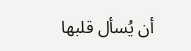أن يُسأل قلبها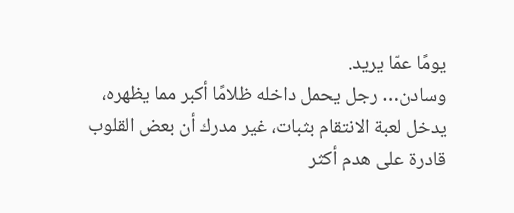يومًا عمّا يريد.
وسادن… رجل يحمل داخله ظلامًا أكبر مما يظهره، يدخل لعبة الانتقام بثبات، غير مدرك أن بعض القلوب قادرة على هدم أكثر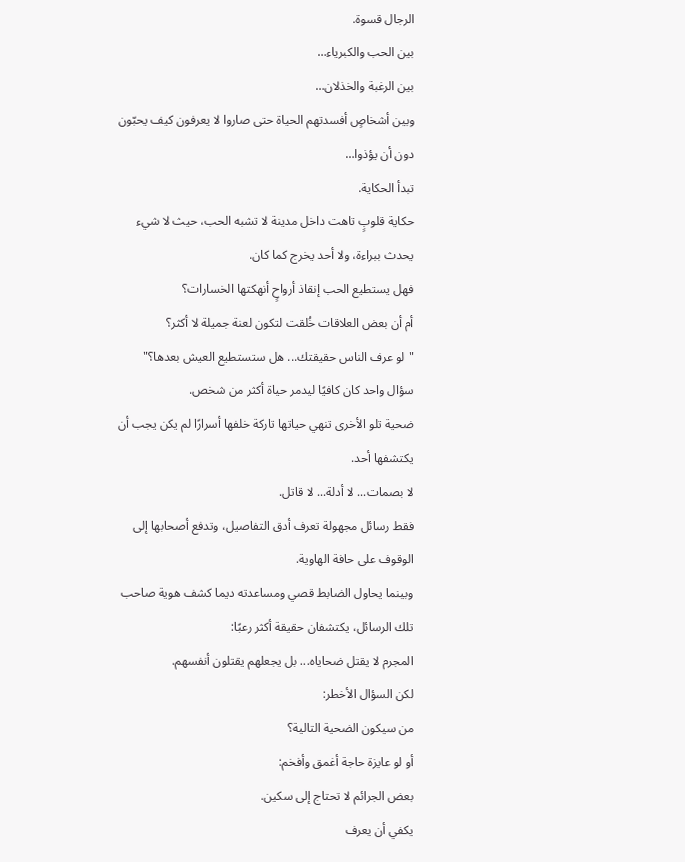الرجال قسوة.
بين الحب والكبرياء…
بين الرغبة والخذلان…
وبين أشخاصٍ أفسدتهم الحياة حتى صاروا لا يعرفون كيف يحبّون دون أن يؤذوا…
تبدأ الحكاية.
حكاية قلوبٍ تاهت داخل مدينة لا تشبه الحب، حيث لا شيء يحدث ببراءة، ولا أحد يخرج كما كان.
فهل يستطيع الحب إنقاذ أرواحٍ أنهكتها الخسارات؟
أم أن بعض العلاقات خُلقت لتكون لعنة جميلة لا أكثر؟
"لو عرف الناس حقيقتك... هل ستستطيع العيش بعدها؟"
سؤال واحد كان كافيًا ليدمر حياة أكثر من شخص.
ضحية تلو الأخرى تنهي حياتها تاركة خلفها أسرارًا لم يكن يجب أن يكتشفها أحد.
لا بصمات... لا أدلة... لا قاتل.
فقط رسائل مجهولة تعرف أدق التفاصيل، وتدفع أصحابها إلى الوقوف على حافة الهاوية.
وبينما يحاول الضابط قصي ومساعدته ديما كشف هوية صاحب تلك الرسائل، يكتشفان حقيقة أكثر رعبًا:
المجرم لا يقتل ضحاياه... بل يجعلهم يقتلون أنفسهم.
لكن السؤال الأخطر:
من سيكون الضحية التالية؟
أو لو عايزة حاجة أغمق وأفخم:
بعض الجرائم لا تحتاج إلى سكين.
يكفي أن يعرف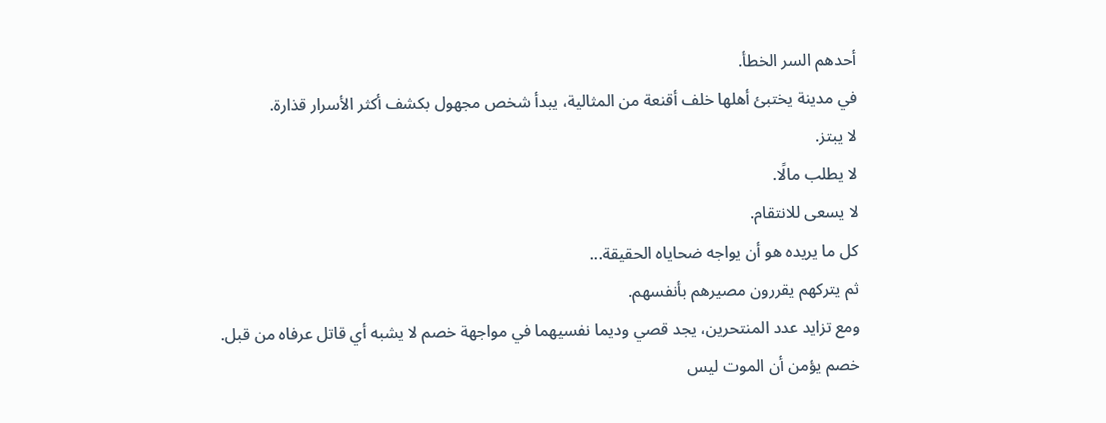أحدهم السر الخطأ.
في مدينة يختبئ أهلها خلف أقنعة من المثالية، يبدأ شخص مجهول بكشف أكثر الأسرار قذارة.
لا يبتز.
لا يطلب مالًا.
لا يسعى للانتقام.
كل ما يريده هو أن يواجه ضحاياه الحقيقة...
ثم يتركهم يقررون مصيرهم بأنفسهم.
ومع تزايد عدد المنتحرين، يجد قصي وديما نفسيهما في مواجهة خصم لا يشبه أي قاتل عرفاه من قبل.
خصم يؤمن أن الموت ليس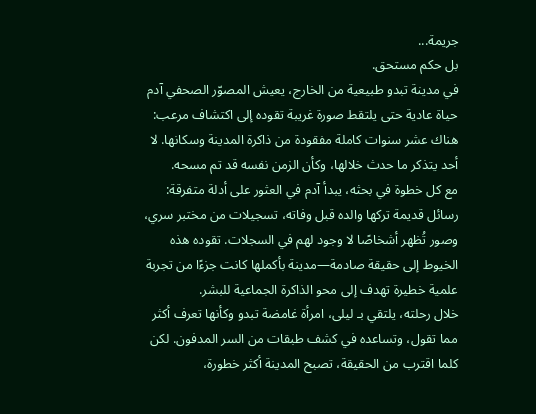جريمة...
بل حكم مستحق.
في مدينة تبدو طبيعية من الخارج، يعيش المصوّر الصحفي آدم حياة عادية حتى يلتقط صورة غريبة تقوده إلى اكتشاف مرعب: هناك عشر سنوات كاملة مفقودة من ذاكرة المدينة وسكانها. لا أحد يتذكر ما حدث خلالها، وكأن الزمن نفسه قد تم مسحه.
مع كل خطوة في بحثه، يبدأ آدم في العثور على أدلة متفرقة: رسائل قديمة تركها والده قبل وفاته، تسجيلات من مختبر سري، وصور تُظهر أشخاصًا لا وجود لهم في السجلات. تقوده هذه الخيوط إلى حقيقة صادمة—مدينة بأكملها كانت جزءًا من تجربة علمية خطيرة تهدف إلى محو الذاكرة الجماعية للبشر.
خلال رحلته، يلتقي بـ ليلى، امرأة غامضة تبدو وكأنها تعرف أكثر مما تقول، وتساعده في كشف طبقات من السر المدفون. لكن كلما اقترب من الحقيقة، تصبح المدينة أكثر خطورة،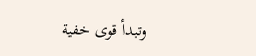وتبدأ قوى خفية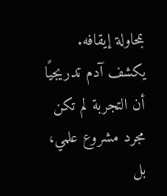بمحاولة إيقافه.
يكشف آدم تدريجيًا أن التجربة لم تكن مجرد مشروع علمي، بل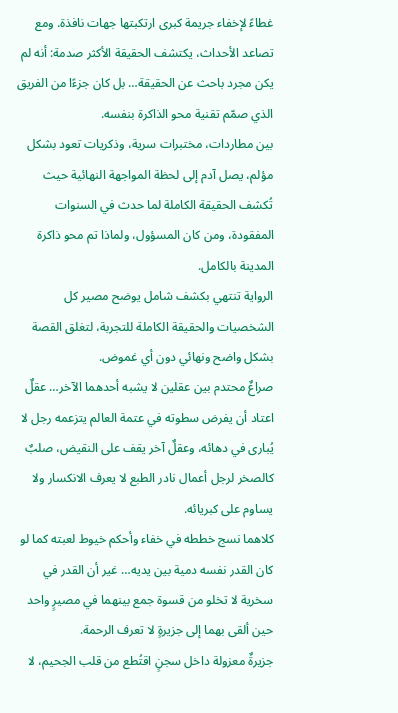غطاءً لإخفاء جريمة كبرى ارتكبتها جهات نافذة. ومع تصاعد الأحداث، يكتشف الحقيقة الأكثر صدمة: أنه لم يكن مجرد باحث عن الحقيقة… بل كان جزءًا من الفريق الذي صمّم تقنية محو الذاكرة بنفسه.
بين مطاردات، مختبرات سرية، وذكريات تعود بشكل مؤلم، يصل آدم إلى لحظة المواجهة النهائية حيث تُكشف الحقيقة الكاملة لما حدث في السنوات المفقودة، ومن كان المسؤول، ولماذا تم محو ذاكرة المدينة بالكامل.
الرواية تنتهي بكشف شامل يوضح مصير كل الشخصيات والحقيقة الكاملة للتجربة، لتغلق القصة بشكل واضح ونهائي دون أي غموض.
صراعٌ محتدم بين عقلين لا يشبه أحدهما الآخر… عقلٌ اعتاد أن يفرض سطوته في عتمة العالم يتزعمه رجل لا يُبارى في دهائه، وعقلٌ آخر يقف على النقيض، صلبٌ كالصخر لرجل أعمال نادر الطبع لا يعرف الانكسار ولا يساوم على كبريائه.
كلاهما نسج خططه في خفاء وأحكم خيوط لعبته كما لو كان القدر نفسه دمية بين يديه… غير أن القدر في سخرية لا تخلو من قسوة جمع بينهما في مصيرٍ واحد حين ألقى بهما إلى جزيرةٍ لا تعرف الرحمة.
جزيرةٌ معزولة داخل سجنٍ اقتُطع من قلب الجحيم، لا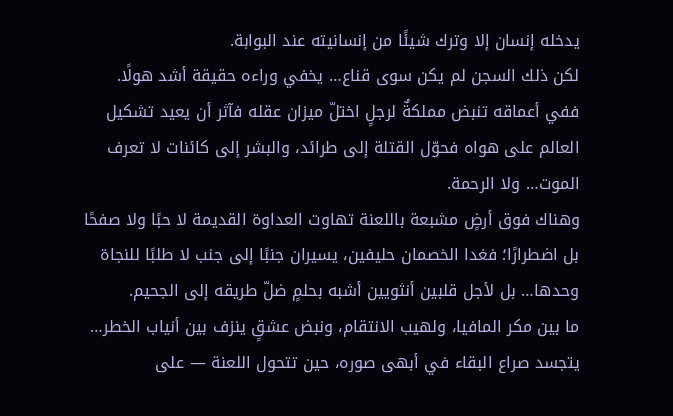يدخله إنسان إلا وترك شيئًا من إنسانيته عند البوابة.
لكن ذلك السجن لم يكن سوى قناع… يخفي وراءه حقيقة أشد هولًا.
ففي أعماقه تنبض مملكةٌ لرجلٍ اختلّ ميزان عقله فآثر أن يعيد تشكيل العالم على هواه فحوّل القتلة إلى طرائد، والبشر إلى كائنات لا تعرف الموت… ولا الرحمة.
وهناك فوق أرضٍ مشبعة باللعنة تهاوت العداوة القديمة لا حبًا ولا صفحًا بل اضطرارًا؛ فغدا الخصمان حليفين، يسيران جنبًا إلى جنب لا طلبًا للنجاة وحدها… بل لأجل قلبين أنثويين أشبه بحلمٍ ضلّ طريقه إلى الجحيم.
ما بين مكر المافيا، ولهيب الانتقام، ونبض عشقٍ ينزف بين أنياب الخطر… يتجسد صراع البقاء في أبهى صوره، حين تتحول اللعنة — على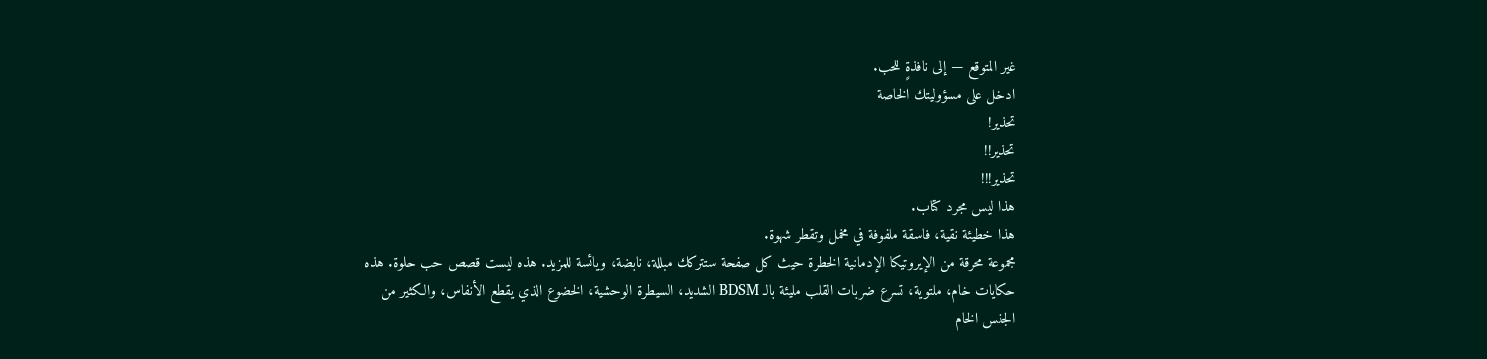غير المتوقع — إلى نافذةٍ للحب.
ادخل على مسؤوليتك الخاصة
تحذير!
تحذير!!
تحذير!!!
هذا ليس مجرد كتاب.
هذا خطيئة نقية، فاسقة ملفوفة في مخمل وتقطر شهوة.
مجموعة محرقة من الإيروتيكا الإدمانية الخطرة حيث كل صفحة ستتركك مبللة، نابضة، ويائسة للمزيد. هذه ليست قصص حب حلوة. هذه حكايات خام، ملتوية، تسرع ضربات القلب مليئة بالـ BDSM الشديد، السيطرة الوحشية، الخضوع الذي يقطع الأنفاس، والكثير من الجنس الخام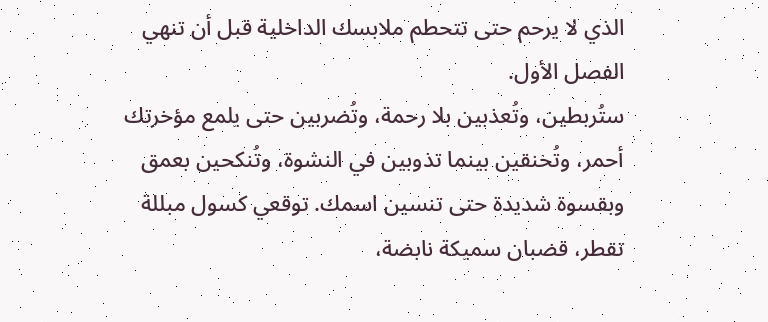الذي لا يرحم حتى تتحطم ملابسك الداخلية قبل أن تنهي الفصل الأول.
ستُربطين، وتُعذبين بلا رحمة، وتُضربين حتى يلمع مؤخرتك أحمر، وتُخنقين بينما تذوبين في النشوة، وتُنكحين بعمق وبقسوة شديدة حتى تنسين اسمك. توقعي كسول مبللة تقطر، قضبان سميكة نابضة،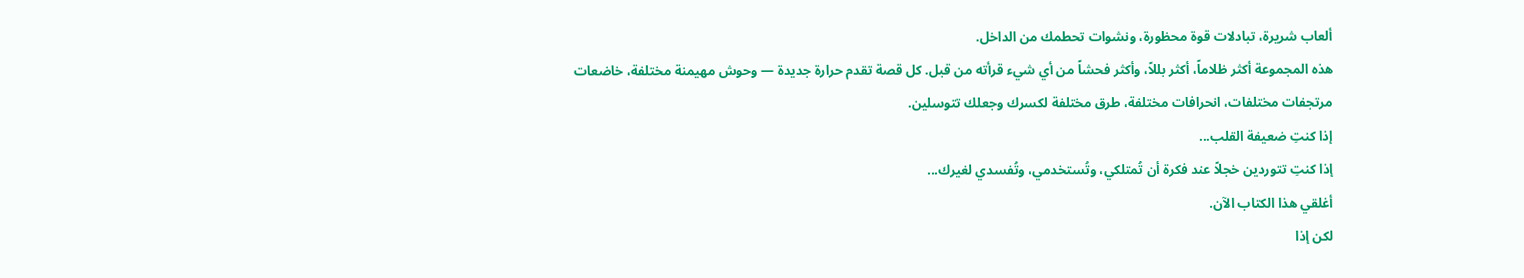ألعاب شريرة، تبادلات قوة محظورة، ونشوات تحطمك من الداخل.
هذه المجموعة أكثر ظلاماً، أكثر بللاً، وأكثر فحشاً من أي شيء قرأته من قبل. كل قصة تقدم حرارة جديدة — وحوش مهيمنة مختلفة، خاضعات مرتجفات مختلفات، انحرافات مختلفة، طرق مختلفة لكسرك وجعلك تتوسلين.
إذا كنتِ ضعيفة القلب...
إذا كنتِ تتوردين خجلاً عند فكرة أن تُمتلكي، وتُستخدمي، وتُفسدي لغيرك...
أغلقي هذا الكتاب الآن.
لكن إذا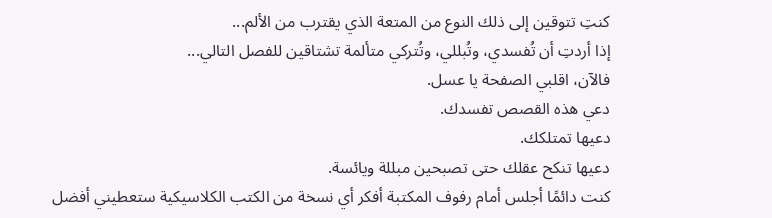كنتِ تتوقين إلى ذلك النوع من المتعة الذي يقترب من الألم...
إذا أردتِ أن تُفسدي، وتُبللي، وتُتركي متألمة تشتاقين للفصل التالي...
فالآن، اقلبي الصفحة يا عسل.
دعي هذه القصص تفسدك.
دعيها تمتلكك.
دعيها تنكح عقلك حتى تصبحين مبللة ويائسة.
كنت دائمًا أجلس أمام رفوف المكتبة أفكر أي نسخة من الكتب الكلاسيكية ستعطيني أفضل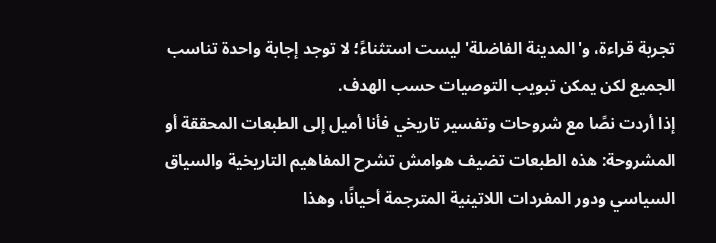تجربة قراءة، و'المدينة الفاضلة' ليست استثناءً؛ لا توجد إجابة واحدة تناسب الجميع لكن يمكن تبويب التوصيات حسب الهدف.
إذا أردت نصًا مع شروحات وتفسير تاريخي فأنا أميل إلى الطبعات المحققة أو المشروحة: هذه الطبعات تضيف هوامش تشرح المفاهيم التاريخية والسياق السياسي ودور المفردات اللاتينية المترجمة أحيانًا، وهذا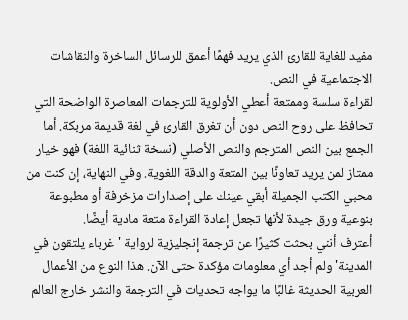مفيد للغاية للقارئ الذي يريد فهمًا أعمق للرسائل الساخرة والنقاشات الاجتماعية في النص.
لقراءة سلسة وممتعة أعطي الأولوية للترجمات المعاصرة الواضحة التي تحافظ على روح النص دون أن تغرق القارئ في لغة قديمة مربكة. أما الجمع بين النص المترجم والنص الأصلي (نسخة ثنائية اللغة) فهو خيار ممتاز لمن يريد تعاونًا بين المتعة والدقة اللغوية. وفي النهاية، إن كنت من محبي الكتب الجميلة أبقي عينك على إصدارات مزخرفة أو مطبوعة بنوعية ورق جيدة لأنها تجعل إعادة القراءة متعة مادية أيضًا.
أعترف أنني بحثت كثيرًا عن ترجمة إنجليزية لرواية 'غرباء يلتقون في المدينة' ولم أجد أي معلومات مؤكدة حتى الآن. هذا النوع من الأعمال العربية الحديثة غالبًا ما يواجه تحديات في الترجمة والنشر خارج العالم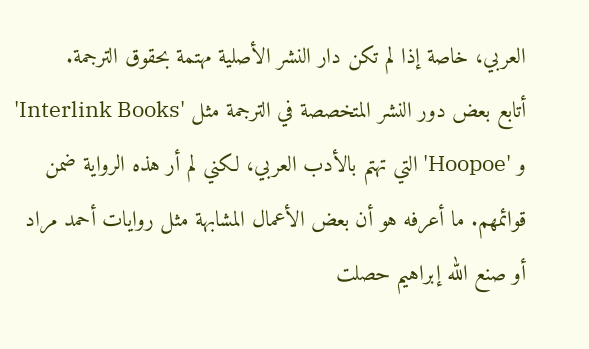العربي، خاصة إذا لم تكن دار النشر الأصلية مهتمة بحقوق الترجمة.
أتابع بعض دور النشر المتخصصة في الترجمة مثل 'Interlink Books' و 'Hoopoe' التي تهتم بالأدب العربي، لكني لم أر هذه الرواية ضمن قوائمهم. ما أعرفه هو أن بعض الأعمال المشابهة مثل روايات أحمد مراد أو صنع الله إبراهيم حصلت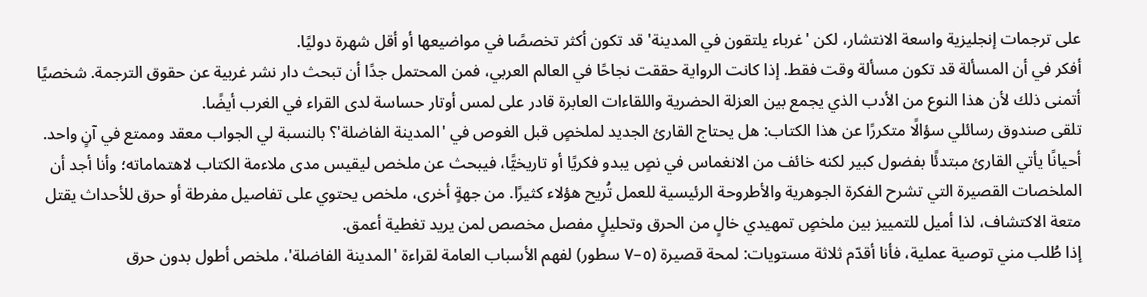على ترجمات إنجليزية واسعة الانتشار، لكن 'غرباء يلتقون في المدينة' قد تكون أكثر تخصصًا في مواضيعها أو أقل شهرة دوليًا.
أفكر في أن المسألة قد تكون مسألة وقت فقط. إذا كانت الرواية حققت نجاحًا في العالم العربي، فمن المحتمل جدًا أن تبحث دار نشر غربية عن حقوق الترجمة. شخصيًا أتمنى ذلك لأن هذا النوع من الأدب الذي يجمع بين العزلة الحضرية واللقاءات العابرة قادر على لمس أوتار حساسة لدى القراء في الغرب أيضًا.
تلقى صندوق رسائلي سؤالًا متكررًا عن هذا الكتاب: هل يحتاج القارئ الجديد لملخصٍ قبل الغوص في 'المدينة الفاضلة'؟ بالنسبة لي الجواب معقد وممتع في آنٍ واحد.
أحيانًا يأتي القارئ مبتدئًا بفضول كبير لكنه خائف من الانغماس في نصٍ يبدو فكريًا أو تاريخيًّا، فيبحث عن ملخص ليقيس مدى ملاءمة الكتاب لاهتماماته؛ وأنا أجد أن الملخصات القصيرة التي تشرح الفكرة الجوهرية والأطروحة الرئيسية للعمل تُريح هؤلاء كثيرًا. من جهةٍ أخرى، ملخص يحتوي على تفاصيل مفرطة أو حرق للأحداث يقتل متعة الاكتشاف، لذا أميل للتمييز بين ملخصٍ تمهيدي خالٍ من الحرق وتحليلٍ مفصل مخصص لمن يريد تغطية أعمق.
إذا طُلب مني توصية عملية، فأنا أقدّم ثلاثة مستويات: لمحة قصيرة (٥–٧ سطور) لفهم الأسباب العامة لقراءة 'المدينة الفاضلة'، ملخص أطول بدون حرق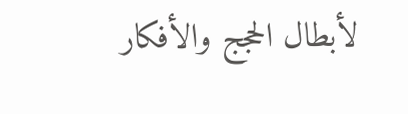لأبطال الحجج والأفكار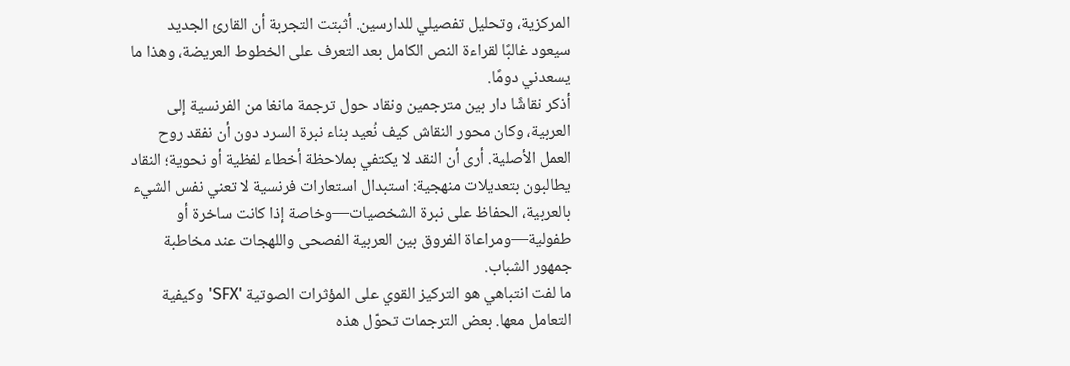المركزية، وتحليل تفصيلي للدارسين. أثبتت التجربة أن القارئ الجديد سيعود غالبًا لقراءة النص الكامل بعد التعرف على الخطوط العريضة، وهذا ما يسعدني دومًا.
أذكر نقاشًا دار بين مترجمين ونقاد حول ترجمة مانغا من الفرنسية إلى العربية، وكان محور النقاش كيف نُعيد بناء نبرة السرد دون أن نفقد روح العمل الأصلية. أرى أن النقد لا يكتفي بملاحظة أخطاء لفظية أو نحوية؛ النقاد يطالبون بتعديلات منهجية: استبدال استعارات فرنسية لا تعني نفس الشيء بالعربية، الحفاظ على نبرة الشخصيات—وخاصة إذا كانت ساخرة أو طفولية—ومراعاة الفروق بين العربية الفصحى واللهجات عند مخاطبة جمهور الشباب.
ما لفت انتباهي هو التركيز القوي على المؤثرات الصوتية 'SFX' وكيفية التعامل معها. بعض الترجمات تحوّل هذه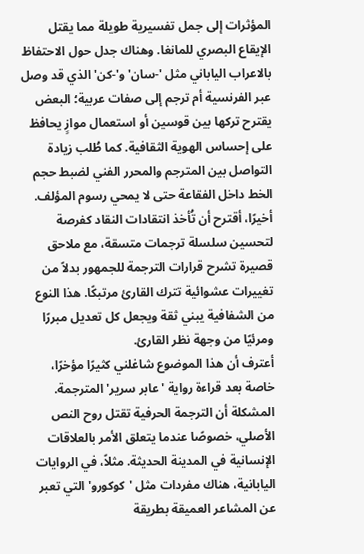المؤثرات إلى جمل تفسيرية طويلة مما يقتل الإيقاع البصري للمانغا. وهناك جدل حول الاحتفاظ بالاعراب الياباني مثل '-سان' و'-كن' الذي قد وصل عبر الفرنسية أم ترجم إلى صفات عربية؛ البعض يقترح تركها بين قوسين أو استعمال موازٍ يحافظ على إحساس الهوية الثقافية. كما طُلب زيادة التواصل بين المترجم والمحرر الفني لضبط حجم الخط داخل الفقاعة حتى لا يمحي رسوم المؤلف.
أخيرًا، أقترح أن تُأخذ انتقادات النقاد كفرصة لتحسين سلسلة ترجمات متسقة، مع ملاحق قصيرة تشرح قرارات الترجمة للجمهور بدلاً من تغييرات عشوائية تترك القارئ مرتبكًا. هذا النوع من الشفافية يبني ثقة ويجعل كل تعديل مبررًا ومرئيًا من وجهة نظر القارئ.
أعترف أن هذا الموضوع شاغلني كثيرًا مؤخرًا، خاصة بعد قراءة رواية 'عابر سرير' المترجمة. المشكلة أن الترجمة الحرفية تقتل روح النص الأصلي، خصوصًا عندما يتعلق الأمر بالعلاقات الإنسانية في المدينة الحديثة. مثلاً، في الروايات اليابانية، هناك مفردات مثل 'كوكورو' التي تعبر عن المشاعر العميقة بطريقة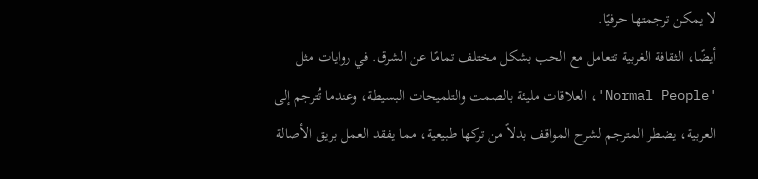لا يمكن ترجمتها حرفيًا.
أيضًا، الثقافة الغربية تتعامل مع الحب بشكل مختلف تمامًا عن الشرق. في روايات مثل 'Normal People'، العلاقات مليئة بالصمت والتلميحات البسيطة، وعندما تُترجم إلى العربية، يضطر المترجم لشرح المواقف بدلاً من تركها طبيعية، مما يفقد العمل بريق الأصالة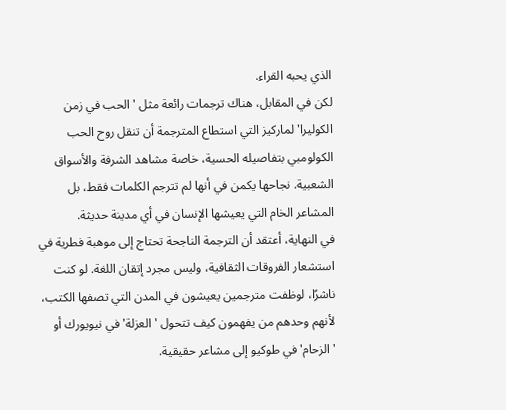الذي يحبه القراء.
لكن في المقابل، هناك ترجمات رائعة مثل 'الحب في زمن الكوليرا' لماركيز التي استطاع المترجمة أن تنقل روح الحب الكولومبي بتفاصيله الحسية، خاصة مشاهد الشرفة والأسواق الشعبية. نجاحها يكمن في أنها لم تترجم الكلمات فقط، بل المشاعر الخام التي يعيشها الإنسان في أي مدينة حديثة.
في النهاية، أعتقد أن الترجمة الناجحة تحتاج إلى موهبة فطرية في استشعار الفروقات الثقافية، وليس مجرد إتقان اللغة. لو كنت ناشرًا، لوظفت مترجمين يعيشون في المدن التي تصفها الكتب، لأنهم وحدهم من يفهمون كيف تتحول 'العزلة' في نيويورك أو 'الزحام' في طوكيو إلى مشاعر حقيقية.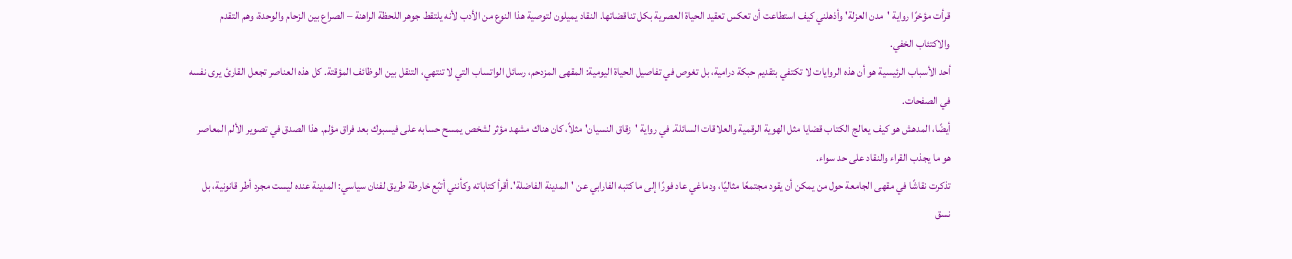قرأت مؤخرًا رواية 'مدن العزلة' وأذهلني كيف استطاعت أن تعكس تعقيد الحياة العصرية بكل تناقضاتها. النقاد يميلون لتوصية هذا النوع من الأدب لأنه يلتقط جوهر اللحظة الراهنة – الصراع بين الزحام والوحدة، وهم التقدم والاكتئاب الخفي.
أحد الأسباب الرئيسية هو أن هذه الروايات لا تكتفي بتقديم حبكة درامية، بل تغوص في تفاصيل الحياة اليومية: المقهى المزدحم، رسائل الواتساب التي لا تنتهي، التنقل بين الوظائف المؤقتة. كل هذه العناصر تجعل القارئ يرى نفسه في الصفحات.
أيضًا، المدهش هو كيف يعالج الكتاب قضايا مثل الهوية الرقمية والعلاقات السائلة. في رواية 'زقاق النسيان' مثلاً، كان هناك مشهد مؤثر لشخص يمسح حسابه على فيسبوك بعد فراق مؤلم. هذا الصدق في تصوير الألم المعاصر هو ما يجذب القراء والنقاد على حد سواء.
تذكرت نقاشًا في مقهى الجامعة حول من يمكن أن يقود مجتمعًا مثاليًا، ودماغي عاد فورًا إلى ما كتبه الفارابي عن 'المدينة الفاضلة'. أقرأ كتاباته وكأنني أتبّع خارطة طريق لفنان سياسي: المدينة عنده ليست مجرد أطر قانونية، بل نسق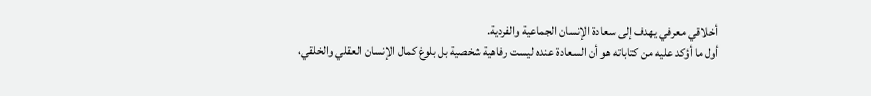أخلاقي معرفي يهدف إلى سعادة الإنسان الجماعية والفردية.
أول ما أؤكد عليه من كتاباته هو أن السعادة عنده ليست رفاهية شخصية بل بلوغ كمال الإنسان العقلي والخلقي،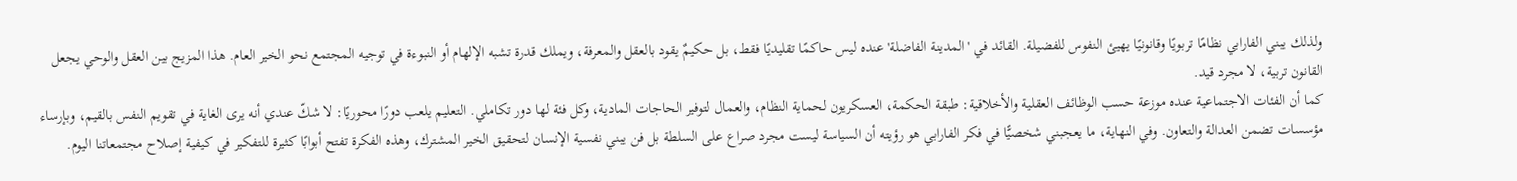ولذلك يبني الفارابي نظامًا تربويًا وقانونيًا يهيئ النفوس للفضيلة. القائد في 'المدينة الفاضلة' عنده ليس حاكمًا تقليديًا فقط، بل حكيمٌ يقود بالعقل والمعرفة، ويملك قدرة تشبه الإلهام أو النبوءة في توجيه المجتمع نحو الخير العام. هذا المزيج بين العقل والوحي يجعل القانون تربية، لا مجرد قيد.
كما أن الفئات الاجتماعية عنده موزعة حسب الوظائف العقلية والأخلاقية: طبقة الحكمة، العسكريون لحماية النظام، والعمال لتوفير الحاجات المادية، وكل فئة لها دور تكاملي. التعليم يلعب دورًا محوريًا: لا شكّ عندي أنه يرى الغاية في تقويم النفس بالقيم، وبإرساء مؤسسات تضمن العدالة والتعاون. وفي النهاية، ما يعجبني شخصيًّا في فكر الفارابي هو رؤيته أن السياسة ليست مجرد صراع على السلطة بل فن يبني نفسية الإنسان لتحقيق الخير المشترك، وهذه الفكرة تفتح أبوابًا كثيرة للتفكير في كيفية إصلاح مجتمعاتنا اليوم.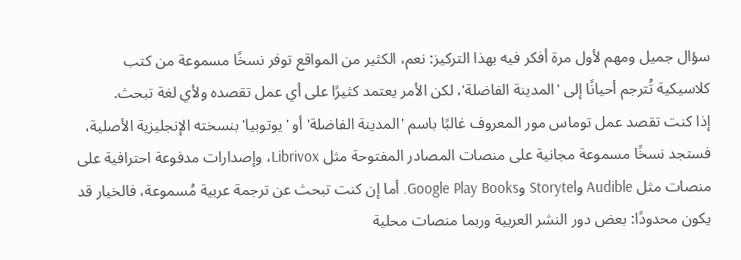سؤال جميل ومهم لأول مرة أفكر فيه بهذا التركيز: نعم، الكثير من المواقع توفر نسخًا مسموعة من كتب كلاسيكية تُترجم أحيانًا إلى 'المدينة الفاضلة'، لكن الأمر يعتمد كثيرًا على أي عمل تقصده ولأي لغة تبحث.
إذا كنت تقصد عمل توماس مور المعروف غالبًا باسم 'المدينة الفاضلة' أو 'يوتوبيا' بنسخته الإنجليزية الأصلية، فستجد نسخًا مسموعة مجانية على منصات المصادر المفتوحة مثل Librivox، وإصدارات مدفوعة احترافية على منصات مثل Audible وStorytel وGoogle Play Books. أما إن كنت تبحث عن ترجمة عربية مُسموعة، فالخيار قد يكون محدودًا: بعض دور النشر العربية وربما منصات محلية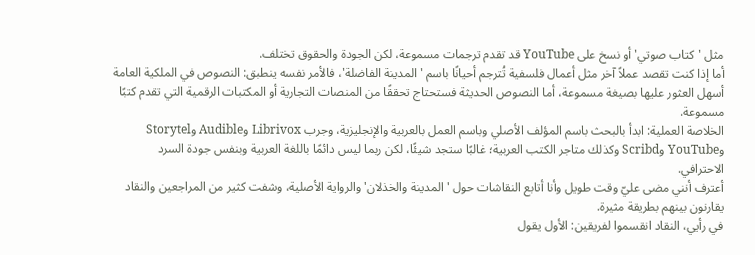مثل 'كتاب صوتي' أو نسخ على YouTube قد تقدم ترجمات مسموعة، لكن الجودة والحقوق تختلف.
أما إذا كنت تقصد عملاً آخر مثل أعمال فلسفية تُترجم أحيانًا باسم 'المدينة الفاضلة'، فالأمر نفسه ينطبق: النصوص في الملكية العامة أسهل العثور عليها بصيغة مسموعة، أما النصوص الحديثة فستحتاج تحققًا من المنصات التجارية أو المكتبات الرقمية التي تقدم كتبًا مسموعة.
الخلاصة العملية: ابدأ بالبحث باسم المؤلف الأصلي وباسم العمل بالعربية والإنجليزية، وجرب Librivox وAudible وStorytel وYouTube وScribd وكذلك متاجر الكتب العربية؛ غالبًا ستجد شيئًا، لكن ربما ليس دائمًا باللغة العربية وبنفس جودة السرد الاحترافي.
أعترف أنني مضى عليّ وقت طويل وأنا أتابع النقاشات حول 'المدينة والخذلان' والرواية الأصلية، وشفت كثير من المراجعين والنقاد يقارنون بينهم بطريقة مثيرة.
في رأيي، النقاد انقسموا لفريقين: الأول يقول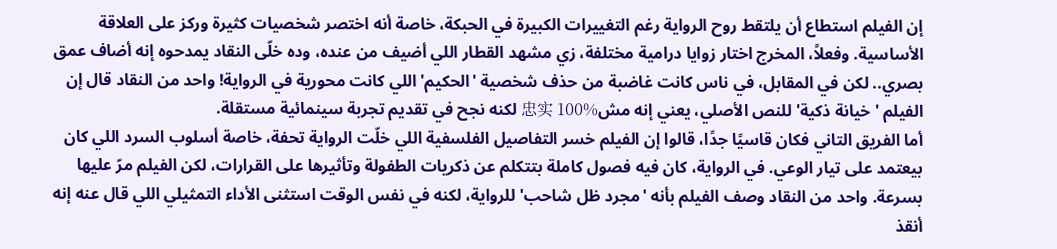إن الفيلم استطاع أن يلتقط روح الرواية رغم التغييرات الكبيرة في الحبكة، خاصة أنه اختصر شخصيات كثيرة وركز على العلاقة الأساسية. وفعلاً، المخرج اختار زوايا درامية مختلفة، زي مشهد القطار اللي أضيف من عنده، وده خلّى النقاد يمدحوه إنه أضاف عمق بصري.. لكن في المقابل، في ناس كانت غاضبة من حذف شخصية 'الحكيم' اللي كانت محورية في الرواية! واحد من النقاد قال إن الفيلم 'خيانة ذكية' للنص الأصلي، يعني إنه مش忠实 100% لكنه نجح في تقديم تجربة سينمائية مستقلة.
أما الفريق التاني فكان قاسيًا جدًا، قالوا إن الفيلم خسر التفاصيل الفلسفية اللي خلّت الرواية تحفة، خاصة أسلوب السرد اللي كان بيعتمد على تيار الوعي. في الرواية، كان فيه فصول كاملة بتتكلم عن ذكريات الطفولة وتأثيرها على القرارات، لكن الفيلم مرّ عليها بسرعة. واحد من النقاد وصف الفيلم بأنه 'مجرد ظل شاحب' للرواية، لكنه في نفس الوقت استثنى الأداء التمثيلي اللي قال عنه إنه أنقذ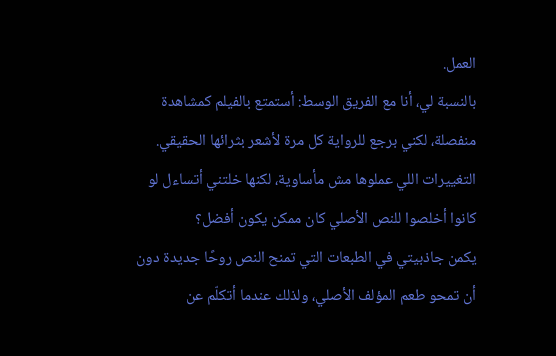العمل.
بالنسبة لي، أنا مع الفريق الوسط: أستمتع بالفيلم كمشاهدة منفصلة، لكني برجع للرواية كل مرة لأشعر بثرائها الحقيقي. التغييرات اللي عملوها مش مأساوية، لكنها خلتني أتساءل لو كانوا أخلصوا للنص الأصلي كان ممكن يكون أفضل؟
يكمن جاذبيتي في الطبعات التي تمنح النص روحًا جديدة دون أن تمحو طعم المؤلف الأصلي، ولذلك عندما أتكلّم عن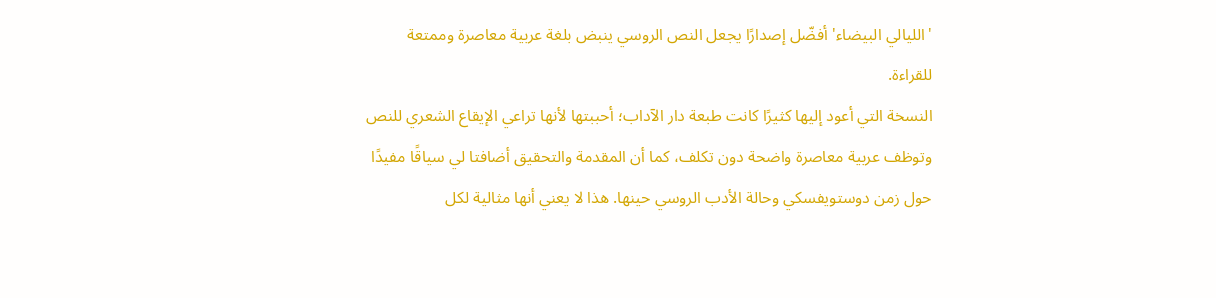'الليالي البيضاء' أفضّل إصدارًا يجعل النص الروسي ينبض بلغة عربية معاصرة وممتعة للقراءة.
النسخة التي أعود إليها كثيرًا كانت طبعة دار الآداب؛ أحببتها لأنها تراعي الإيقاع الشعري للنص وتوظف عربية معاصرة واضحة دون تكلف، كما أن المقدمة والتحقيق أضافتا لي سياقًا مفيدًا حول زمن دوستويفسكي وحالة الأدب الروسي حينها. هذا لا يعني أنها مثالية لكل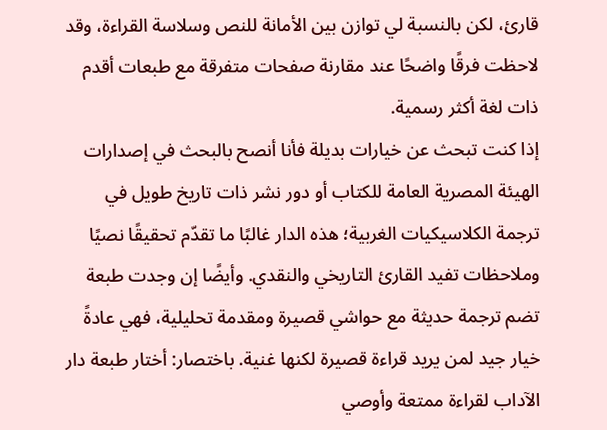قارئ، لكن بالنسبة لي توازن بين الأمانة للنص وسلاسة القراءة، وقد لاحظت فرقًا واضحًا عند مقارنة صفحات متفرقة مع طبعات أقدم ذات لغة أكثر رسمية.
إذا كنت تبحث عن خيارات بديلة فأنا أنصح بالبحث في إصدارات الهيئة المصرية العامة للكتاب أو دور نشر ذات تاريخ طويل في ترجمة الكلاسيكيات الغربية؛ هذه الدار غالبًا ما تقدّم تحقيقًا نصيًا وملاحظات تفيد القارئ التاريخي والنقدي. وأيضًا إن وجدت طبعة تضم ترجمة حديثة مع حواشي قصيرة ومقدمة تحليلية، فهي عادةً خيار جيد لمن يريد قراءة قصيرة لكنها غنية. باختصار: أختار طبعة دار الآداب لقراءة ممتعة وأوصي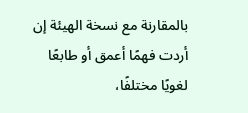بالمقارنة مع نسخة الهيئة إن أردت فهمًا أعمق أو طابعًا لغويًا مختلفًا،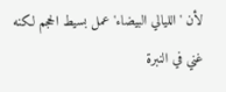لأن 'الليالي البيضاء' عمل بسيط الحجم لكنه غني في النبرة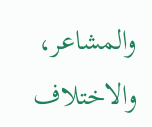والمشاعر، والاختلاف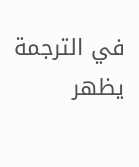في الترجمة يظهر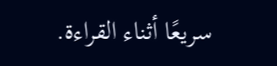سريعًا أثناء القراءة.